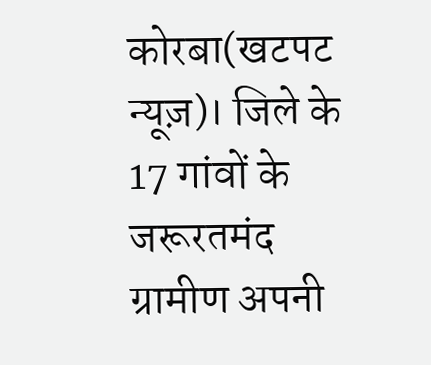कोरबा(खटपट न्यूज़)। जिले के 17 गांवों के जरूरतमंद ग्रामीण अपनी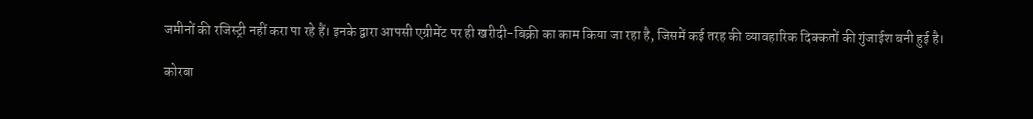जमीनों की रजिस्ट्री नहीं करा पा रहे हैं। इनके द्वारा आपसी एग्रीमेंट पर ही खरीदी-बिक्री का काम किया जा रहा है, जिसमें कई तरह की व्यावहारिक दिक्कतों की गुंजाईश बनी हुई है।

कोरबा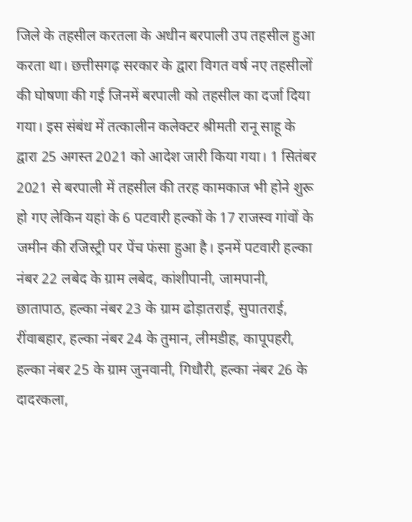जिले के तहसील करतला के अधीन बरपाली उप तहसील हुआ करता था। छत्तीसगढ़ सरकार के द्वारा विगत वर्ष नए तहसीलों की घोषणा की गई जिनमें बरपाली को तहसील का दर्जा दिया गया। इस संबंध में तत्कालीन कलेक्टर श्रीमती रानू साहू के द्वारा 25 अगस्त 2021 को आदेश जारी किया गया। 1 सितंबर 2021 से बरपाली में तहसील की तरह कामकाज भी होने शुरू हो गए लेकिन यहां के 6 पटवारी हल्कों के 17 राजस्व गांवों के जमीन की रजिस्ट्री पर पेंच फंसा हुआ है। इनमें पटवारी हल्का नंबर 22 लबेद के ग्राम लबेद, कांशीपानी, जामपानी, छातापाठ, हल्का नंबर 23 के ग्राम ढोड़ातराई, सुपातराई, रींवाबहार, हल्का नंबर 24 के तुमान, लीमडीह, कापूपहरी, हल्का नंबर 25 के ग्राम जुनवानी, गिधौरी, हल्का नंबर 26 के दादरकला,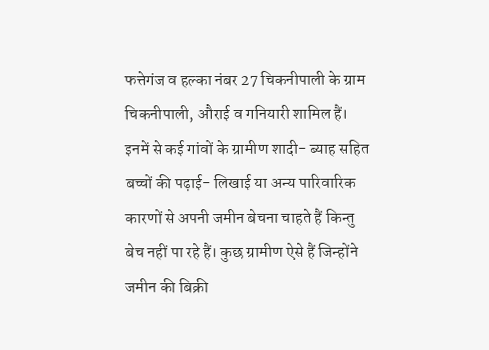फत्तेगंज व हल्का नंबर 27 चिकनीपाली के ग्राम चिकनीपाली, औराई व गनियारी शामिल हैं।
इनमें से कई गांवों के ग्रामीण शादी- ब्याह सहित बच्चों की पढ़ाई- लिखाई या अन्य पारिवारिक कारणों से अपनी जमीन बेचना चाहते हैं किन्तु बेच नहीं पा रहे हैं। कुछ ग्रामीण ऐसे हैं जिन्होंने जमीन की बिक्री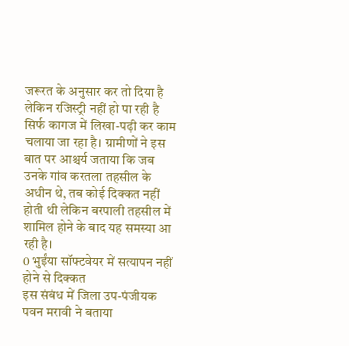जरूरत के अनुसार कर तो दिया है लेकिन रजिस्ट्री नहीं हो पा रही है सिर्फ कागज में लिखा-पढ़ी कर काम चलाया जा रहा है। ग्रामीणों ने इस बात पर आश्चर्य जताया कि जब उनके गांव करतला तहसील के अधीन थे, तब कोई दिक्कत नहीं होती थी लेकिन बरपाली तहसील में शामिल होने के बाद यह समस्या आ रही है।
0 भुईंया सॉफ्टवेयर में सत्यापन नहीं होने से दिक्कत
इस संबंध में जिला उप-पंजीयक पवन मरावी ने बताया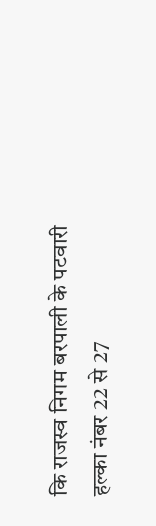कि राजस्व निगम बरपाली के पटवारी हल्का नंबर 22 से 27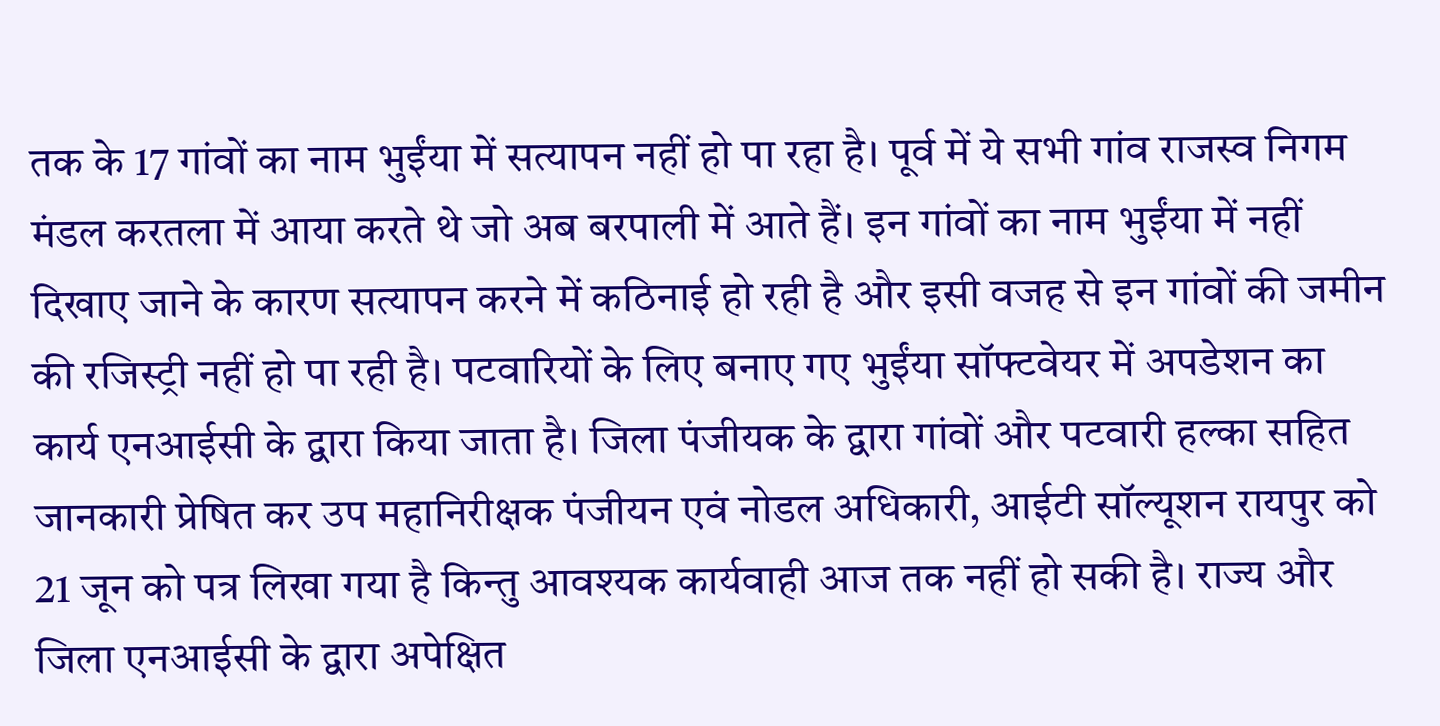तक के 17 गांवों का नाम भुईंया में सत्यापन नहीं हो पा रहा है। पूर्व में ये सभी गांव राजस्व निगम मंडल करतला में आया करते थे जो अब बरपाली में आते हैं। इन गांवों का नाम भुईंया में नहीं दिखाए जाने के कारण सत्यापन करने में कठिनाई हो रही है और इसी वजह से इन गांवों की जमीन की रजिस्ट्री नहीं हो पा रही है। पटवारियों के लिए बनाए गए भुईंया सॉफ्टवेयर में अपडेशन का कार्य एनआईसी के द्वारा किया जाता है। जिला पंजीयक के द्वारा गांवों और पटवारी हल्का सहित जानकारी प्रेषित कर उप महानिरीक्षक पंजीयन एवं नोडल अधिकारी, आईटी सॉल्यूशन रायपुर को 21 जून को पत्र लिखा गया है किन्तु आवश्यक कार्यवाही आज तक नहीं हो सकी है। राज्य और जिला एनआईसी के द्वारा अपेक्षित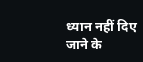ध्यान नहीं दिए जाने के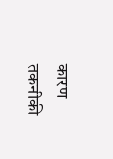कारण तकनीकी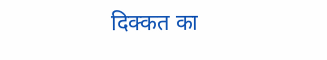दिक्कत का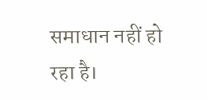समाधान नहीं हो रहा है।